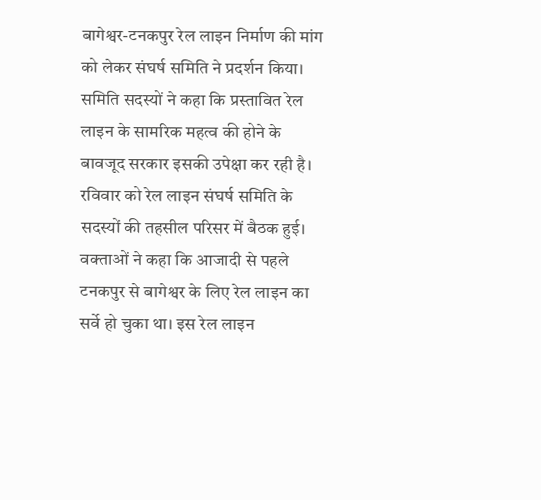बागेश्वर-टनकपुर रेल लाइन निर्माण की मांग को लेकर संघर्ष समिति ने प्रदर्शन किया। समिति सदस्यों ने कहा कि प्रस्तावित रेल लाइन के सामरिक महत्व की होने के बावजूद सरकार इसकी उपेक्षा कर रही है।
रविवार को रेल लाइन संघर्ष समिति के सदस्यों की तहसील परिसर में बैठक हुई। वक्ताओं ने कहा कि आजादी से पहले टनकपुर से बागेश्वर के लिए रेल लाइन का सर्वे हो चुका था। इस रेल लाइन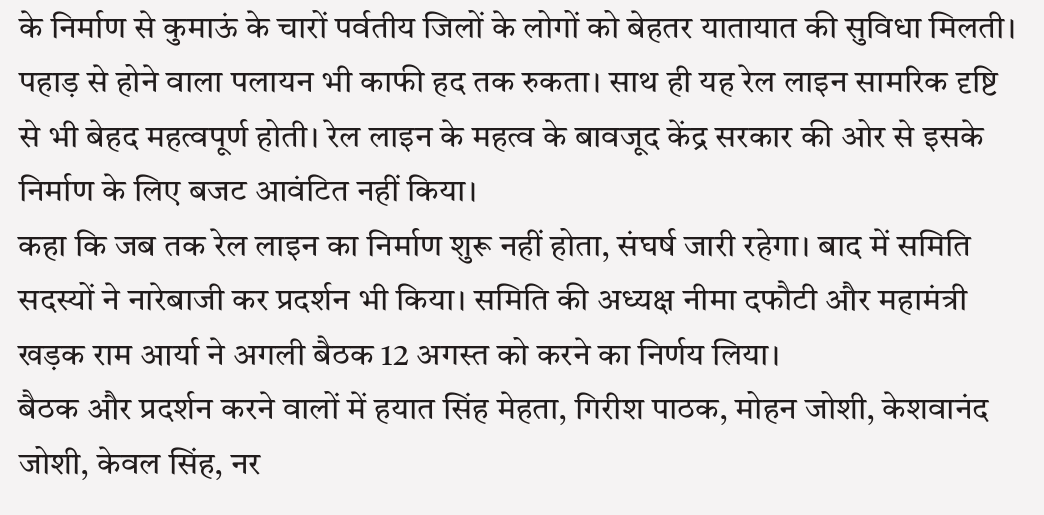के निर्माण से कुमाऊं के चारों पर्वतीय जिलों के लोगों को बेहतर यातायात की सुविधा मिलती।
पहाड़ से होने वाला पलायन भी काफी हद तक रुकता। साथ ही यह रेल लाइन सामरिक दृष्टि से भी बेहद महत्वपूर्ण होती। रेल लाइन के महत्व के बावजूद केंद्र सरकार की ओर से इसके निर्माण के लिए बजट आवंटित नहीं किया।
कहा कि जब तक रेल लाइन का निर्माण शुरू नहीं होता, संघर्ष जारी रहेगा। बाद में समिति सदस्यों ने नारेबाजी कर प्रदर्शन भी किया। समिति की अध्यक्ष नीमा दफौटी और महामंत्री खड़क राम आर्या ने अगली बैठक 12 अगस्त को करने का निर्णय लिया।
बैठक और प्रदर्शन करने वालों में हयात सिंह मेहता, गिरीश पाठक, मोहन जोशी, केशवानंद जोशी, केवल सिंह, नर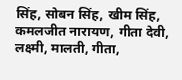सिंह, सोबन सिंह, खीम सिंह, कमलजीत नारायण, गीता देवी, लक्ष्मी, मालती, गीता,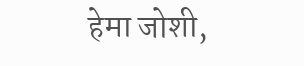हेमा जोशी,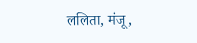ललिता, मंजू,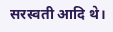सरस्वती आदि थे।